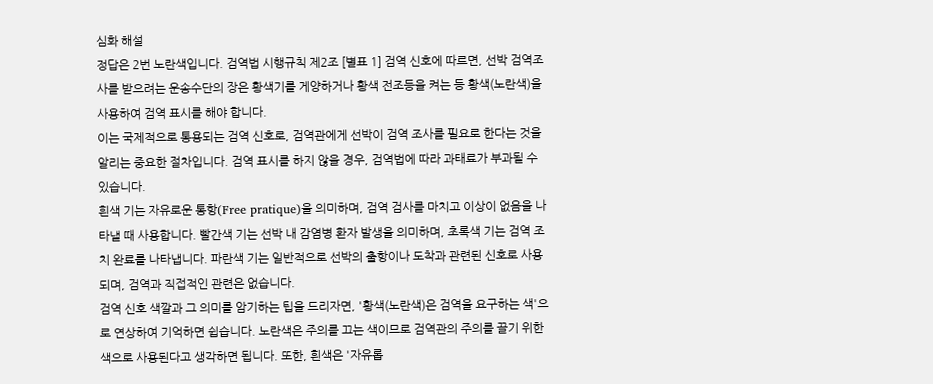심화 해설
정답은 2번 노란색입니다. 검역법 시행규칙 제2조 [별표 1] 검역 신호에 따르면, 선박 검역조사를 받으려는 운송수단의 장은 황색기를 게양하거나 황색 전조등을 켜는 등 황색(노란색)을 사용하여 검역 표시를 해야 합니다.
이는 국제적으로 통용되는 검역 신호로, 검역관에게 선박이 검역 조사를 필요로 한다는 것을 알리는 중요한 절차입니다. 검역 표시를 하지 않을 경우, 검역법에 따라 과태료가 부과될 수 있습니다.
흰색 기는 자유로운 통항(Free pratique)을 의미하며, 검역 검사를 마치고 이상이 없음을 나타낼 때 사용합니다. 빨간색 기는 선박 내 감염병 환자 발생을 의미하며, 초록색 기는 검역 조치 완료를 나타냅니다. 파란색 기는 일반적으로 선박의 출항이나 도착과 관련된 신호로 사용되며, 검역과 직접적인 관련은 없습니다.
검역 신호 색깔과 그 의미를 암기하는 팁을 드리자면, '황색(노란색)은 검역을 요구하는 색'으로 연상하여 기억하면 쉽습니다. 노란색은 주의를 끄는 색이므로 검역관의 주의를 끌기 위한 색으로 사용된다고 생각하면 됩니다. 또한, 흰색은 '자유롭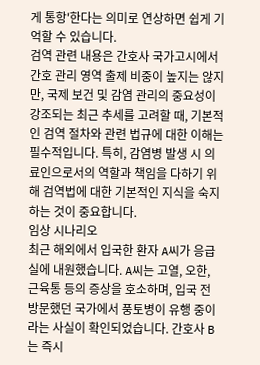게 통항'한다는 의미로 연상하면 쉽게 기억할 수 있습니다.
검역 관련 내용은 간호사 국가고시에서 간호 관리 영역 출제 비중이 높지는 않지만, 국제 보건 및 감염 관리의 중요성이 강조되는 최근 추세를 고려할 때, 기본적인 검역 절차와 관련 법규에 대한 이해는 필수적입니다. 특히, 감염병 발생 시 의료인으로서의 역할과 책임을 다하기 위해 검역법에 대한 기본적인 지식을 숙지하는 것이 중요합니다.
임상 시나리오
최근 해외에서 입국한 환자 A씨가 응급실에 내원했습니다. A씨는 고열, 오한, 근육통 등의 증상을 호소하며, 입국 전 방문했던 국가에서 풍토병이 유행 중이라는 사실이 확인되었습니다. 간호사 B는 즉시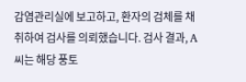감염관리실에 보고하고, 환자의 검체를 채취하여 검사를 의뢰했습니다. 검사 결과, A씨는 해당 풍토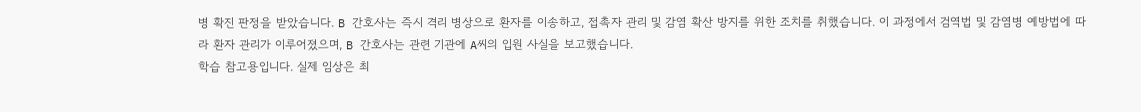병 확진 판정을 받았습니다. B 간호사는 즉시 격리 병상으로 환자를 이송하고, 접촉자 관리 및 감염 확산 방지를 위한 조치를 취했습니다. 이 과정에서 검역법 및 감염병 예방법에 따라 환자 관리가 이루어졌으며, B 간호사는 관련 기관에 A씨의 입원 사실을 보고했습니다.
학습 참고용입니다. 실제 임상은 최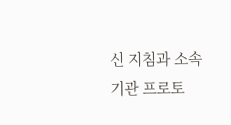신 지침과 소속 기관 프로토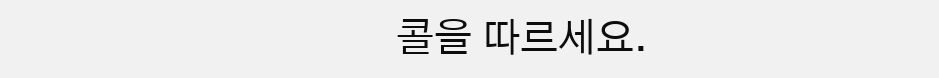콜을 따르세요.